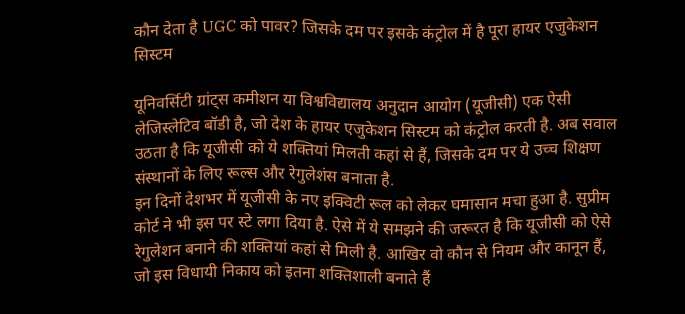कौन देता है UGC को पावर? जिसके दम पर इसके कंट्रोल में है पूरा हायर एजुकेशन सिस्टम

यूनिवर्सिटी ग्रांट्स कमीशन या विश्वविद्यालय अनुदान आयोग (यूजीसी) एक ऐसी लेजिस्लेटिव बॉडी है, जो देश के हायर एजुकेशन सिस्टम को कंट्रोल करती है. अब सवाल उठता है कि यूजीसी को ये शक्तियां मिलती कहां से हैं, जिसके दम पर ये उच्च शिक्षण संस्थानों के लिए रूल्स और रेगुलेशंस बनाता है.
इन दिनों देशभर में यूजीसी के नए इक्विटी रूल को लेकर घमासान मचा हुआ है. सुप्रीम कोर्ट ने भी इस पर स्टे लगा दिया है. ऐसे में ये समझने की जरूरत है कि यूजीसी को ऐसे रेगुलेशन बनाने की शक्तियां कहां से मिली है. आखिर वो कौन से नियम और कानून हैं, जो इस विधायी निकाय को इतना शक्तिशाली बनाते हैं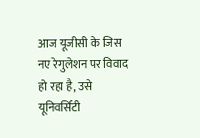आज यूजीसी के जिस नए रेगुलेशन पर विवाद हो रहा है, उसे यूनिवर्सिटी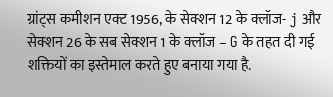ग्रांट्स कमीशन एक्ट 1956, के सेक्शन 12 के क्लॉज- j और सेक्शन 26 के सब सेक्शन 1 के क्लॉज – G के तहत दी गई शक्तियों का इस्तेमाल करते हुए बनाया गया है.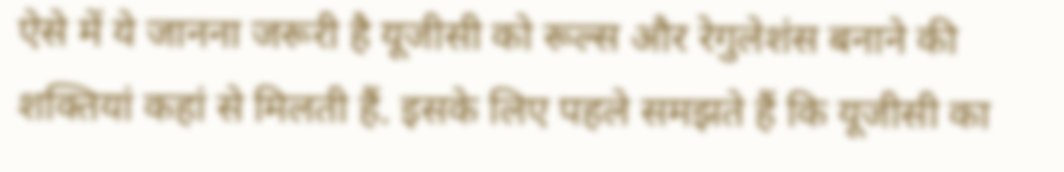ऐसे में ये जानना जरूरी है यूजीसी को रूल्स और रेगुलेशंस बनाने की शक्तियां कहां से मिलती हैं. इसके लिए पहले समझते हैं कि यूजीसी का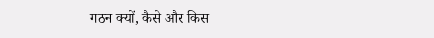गठन क्यों, कैसे और किस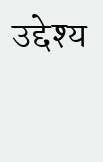उद्देश्य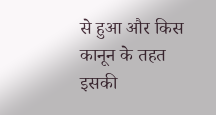से हुआ और किस कानून के तहत इसकी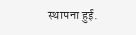स्थापना हुई.